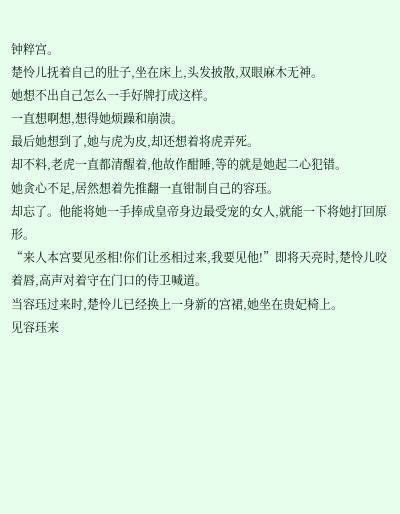钟粹宫。
楚怜儿抚着自己的肚子,坐在床上,头发披散,双眼麻木无神。
她想不出自己怎么一手好牌打成这样。
一直想啊想,想得她烦躁和崩溃。
最后她想到了,她与虎为皮,却还想着将虎弄死。
却不料,老虎一直都清醒着,他故作酣睡,等的就是她起二心犯错。
她贪心不足,居然想着先推翻一直钳制自己的容珏。
却忘了。他能将她一手捧成皇帝身边最受宠的女人,就能一下将她打回原形。
“来人本宫要见丞相!你们让丞相过来,我要见他!”即将天亮时,楚怜儿咬着唇,高声对着守在门口的侍卫喊道。
当容珏过来时,楚怜儿已经换上一身新的宫裙,她坐在贵妃椅上。
见容珏来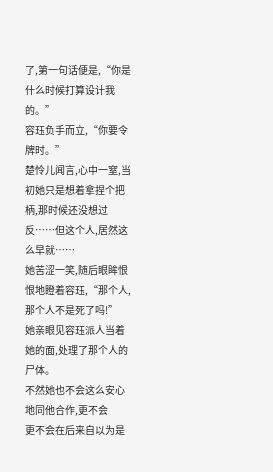了,第一句话便是,“你是什么时候打算设计我的。”
容珏负手而立,“你要令牌时。”
楚怜儿闻言,心中一窒,当初她只是想着拿捏个把柄,那时候还没想过反……但这个人,居然这么早就……
她苦涩一笑,随后眼眸恨恨地瞪着容珏,“那个人,那个人不是死了吗!”
她亲眼见容珏派人当着她的面,处理了那个人的尸体。
不然她也不会这么安心地同他合作,更不会
更不会在后来自以为是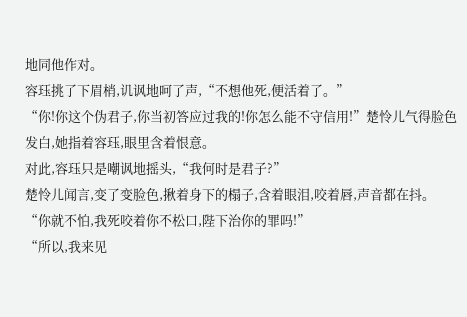地同他作对。
容珏挑了下眉梢,讥讽地呵了声,“不想他死,便活着了。”
“你!你这个伪君子,你当初答应过我的!你怎么能不守信用!”楚怜儿气得脸色发白,她指着容珏,眼里含着恨意。
对此,容珏只是嘲讽地摇头,“我何时是君子?”
楚怜儿闻言,变了变脸色,揪着身下的榻子,含着眼泪,咬着唇,声音都在抖。
“你就不怕,我死咬着你不松口,陛下治你的罪吗!”
“所以,我来见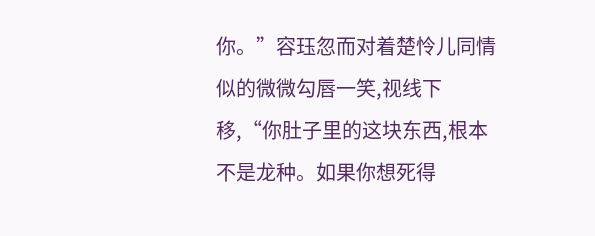你。”容珏忽而对着楚怜儿同情似的微微勾唇一笑,视线下移,“你肚子里的这块东西,根本不是龙种。如果你想死得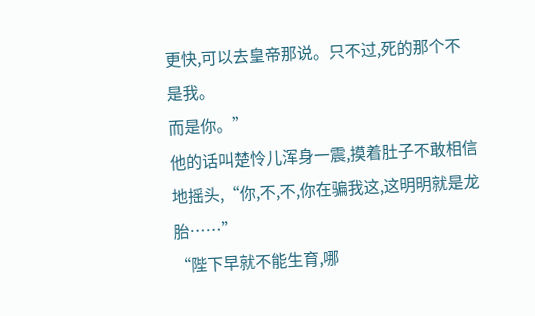更快,可以去皇帝那说。只不过,死的那个不是我。
而是你。”
他的话叫楚怜儿浑身一震,摸着肚子不敢相信地摇头,“你,不,不,你在骗我这,这明明就是龙胎……”
“陛下早就不能生育,哪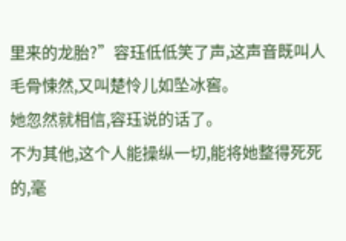里来的龙胎?”容珏低低笑了声,这声音既叫人毛骨悚然,又叫楚怜儿如坠冰窖。
她忽然就相信,容珏说的话了。
不为其他,这个人能操纵一切,能将她整得死死的,毫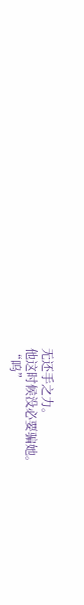无还手之力。
他这时候没必要骗她。
“呜”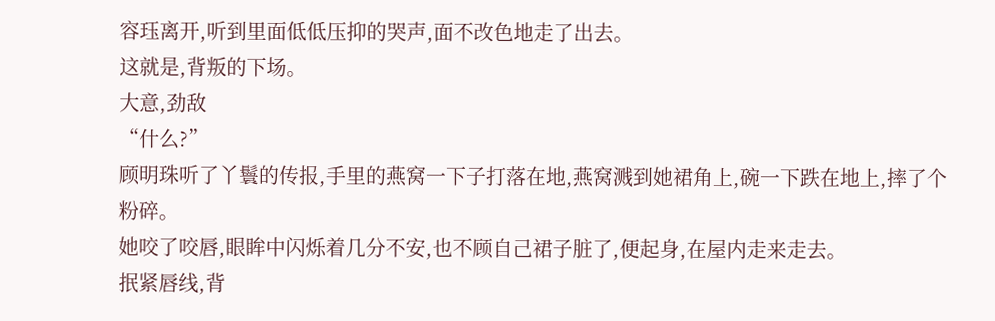容珏离开,听到里面低低压抑的哭声,面不改色地走了出去。
这就是,背叛的下场。
大意,劲敌
“什么?”
顾明珠听了丫鬟的传报,手里的燕窝一下子打落在地,燕窝溅到她裙角上,碗一下跌在地上,摔了个粉碎。
她咬了咬唇,眼眸中闪烁着几分不安,也不顾自己裙子脏了,便起身,在屋内走来走去。
抿紧唇线,背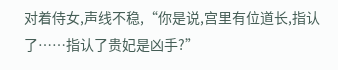对着侍女,声线不稳,“你是说,宫里有位道长,指认了……指认了贵妃是凶手?”